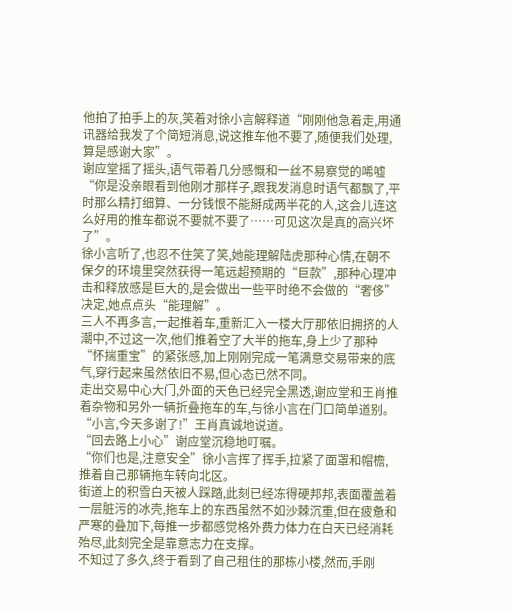他拍了拍手上的灰,笑着对徐小言解释道“刚刚他急着走,用通讯器给我发了个简短消息,说这推车他不要了,随便我们处理,算是感谢大家”。
谢应堂摇了摇头,语气带着几分感慨和一丝不易察觉的唏嘘“你是没亲眼看到他刚才那样子,跟我发消息时语气都飘了,平时那么精打细算、一分钱恨不能掰成两半花的人,这会儿连这么好用的推车都说不要就不要了……可见这次是真的高兴坏了”。
徐小言听了,也忍不住笑了笑,她能理解陆虎那种心情,在朝不保夕的环境里突然获得一笔远超预期的“巨款”,那种心理冲击和释放感是巨大的,是会做出一些平时绝不会做的“奢侈”决定,她点点头“能理解”。
三人不再多言,一起推着车,重新汇入一楼大厅那依旧拥挤的人潮中,不过这一次,他们推着空了大半的拖车,身上少了那种“怀揣重宝”的紧张感,加上刚刚完成一笔满意交易带来的底气,穿行起来虽然依旧不易,但心态已然不同。
走出交易中心大门,外面的天色已经完全黑透,谢应堂和王肖推着杂物和另外一辆折叠拖车的车,与徐小言在门口简单道别。
“小言,今天多谢了!”王肖真诚地说道。
“回去路上小心”谢应堂沉稳地叮嘱。
“你们也是,注意安全”徐小言挥了挥手,拉紧了面罩和帽檐,推着自己那辆拖车转向北区。
街道上的积雪白天被人踩踏,此刻已经冻得硬邦邦,表面覆盖着一层脏污的冰壳,拖车上的东西虽然不如沙棘沉重,但在疲惫和严寒的叠加下,每推一步都感觉格外费力体力在白天已经消耗殆尽,此刻完全是靠意志力在支撑。
不知过了多久,终于看到了自己租住的那栋小楼,然而,手刚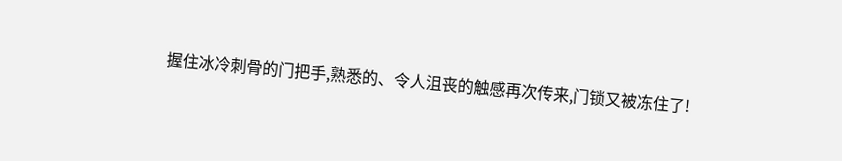握住冰冷刺骨的门把手,熟悉的、令人沮丧的触感再次传来,门锁又被冻住了!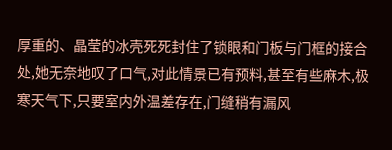厚重的、晶莹的冰壳死死封住了锁眼和门板与门框的接合处,她无奈地叹了口气,对此情景已有预料,甚至有些麻木,极寒天气下,只要室内外温差存在,门缝稍有漏风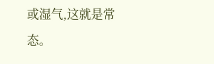或湿气,这就是常态。